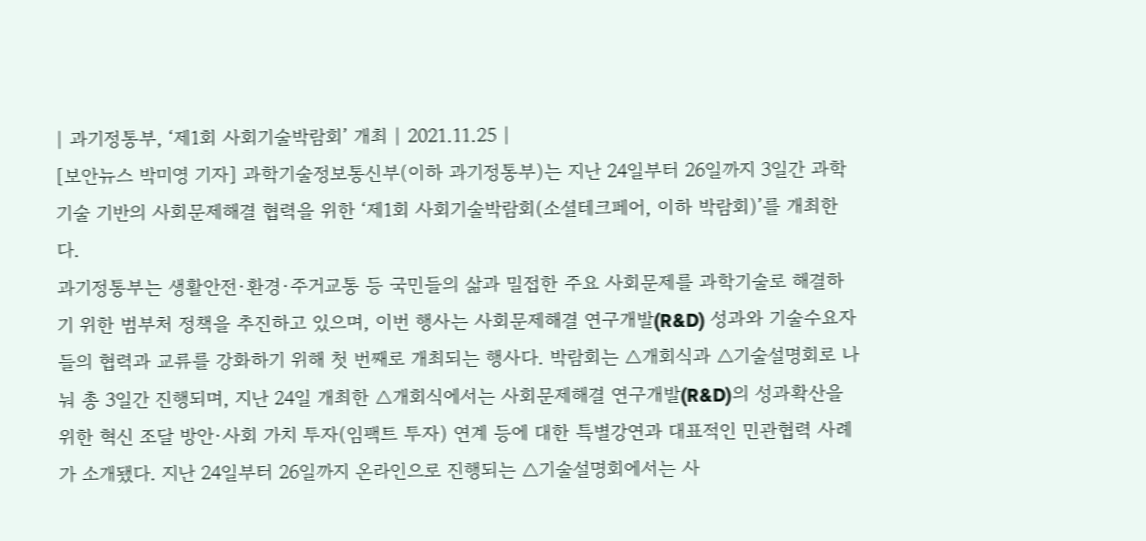| 과기정통부, ‘제1회 사회기술박람회’ 개최 | 2021.11.25 |
[보안뉴스 박미영 기자] 과학기술정보통신부(이하 과기정통부)는 지난 24일부터 26일까지 3일간 과학기술 기반의 사회문제해결 협력을 위한 ‘제1회 사회기술박람회(소셜테크페어, 이하 박람회)’를 개최한다.
과기정통부는 생활안전·환경·주거교통 등 국민들의 삶과 밀접한 주요 사회문제를 과학기술로 해결하기 위한 범부처 정책을 추진하고 있으며, 이번 행사는 사회문제해결 연구개발(R&D) 성과와 기술수요자들의 협력과 교류를 강화하기 위해 첫 번째로 개최되는 행사다. 박람회는 △개회식과 △기술설명회로 나눠 총 3일간 진행되며, 지난 24일 개최한 △개회식에서는 사회문제해결 연구개발(R&D)의 성과확산을 위한 혁신 조달 방안·사회 가치 투자(임팩트 투자) 연계 등에 대한 특별강연과 대표적인 민관협력 사례가 소개됐다. 지난 24일부터 26일까지 온라인으로 진행되는 △기술설명회에서는 사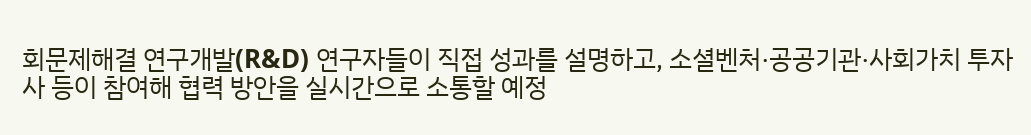회문제해결 연구개발(R&D) 연구자들이 직접 성과를 설명하고, 소셜벤처·공공기관·사회가치 투자사 등이 참여해 협력 방안을 실시간으로 소통할 예정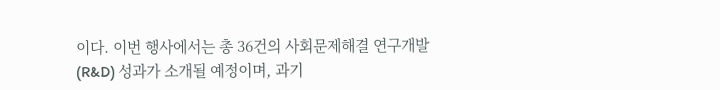이다. 이번 행사에서는 총 36건의 사회문제해결 연구개발(R&D) 성과가 소개될 예정이며, 과기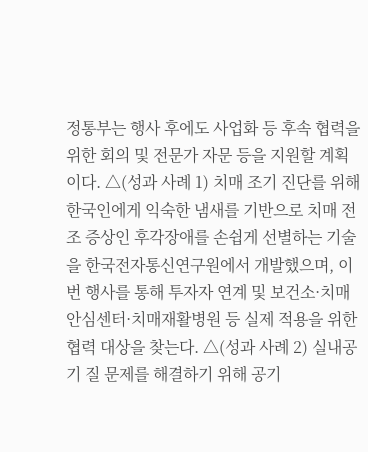정통부는 행사 후에도 사업화 등 후속 협력을 위한 회의 및 전문가 자문 등을 지원할 계획이다. △(성과 사례 1) 치매 조기 진단를 위해 한국인에게 익숙한 냄새를 기반으로 치매 전조 증상인 후각장애를 손쉽게 선별하는 기술을 한국전자통신연구원에서 개발했으며, 이번 행사를 통해 투자자 연계 및 보건소·치매안심센터·치매재활병원 등 실제 적용을 위한 협력 대상을 찾는다. △(성과 사례 2) 실내공기 질 문제를 해결하기 위해 공기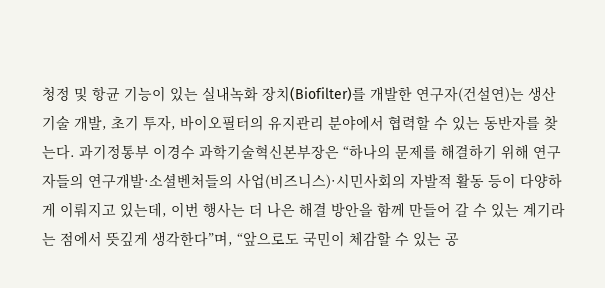청정 및 항균 기능이 있는 실내녹화 장치(Biofilter)를 개발한 연구자(건설연)는 생산 기술 개발, 초기 투자, 바이오필터의 유지관리 분야에서 협력할 수 있는 동반자를 찾는다. 과기정통부 이경수 과학기술혁신본부장은 “하나의 문제를 해결하기 위해 연구자들의 연구개발·소셜벤처들의 사업(비즈니스)·시민사회의 자발적 활동 등이 다양하게 이뤄지고 있는데, 이번 행사는 더 나은 해결 방안을 함께 만들어 갈 수 있는 계기라는 점에서 뜻깊게 생각한다”며, “앞으로도 국민이 체감할 수 있는 공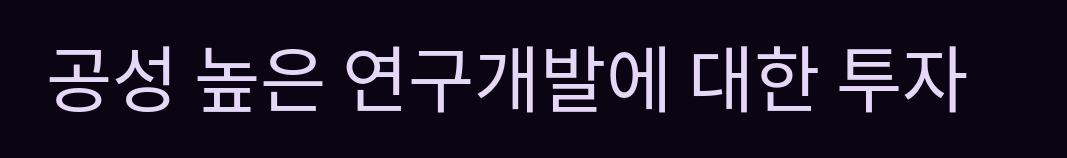공성 높은 연구개발에 대한 투자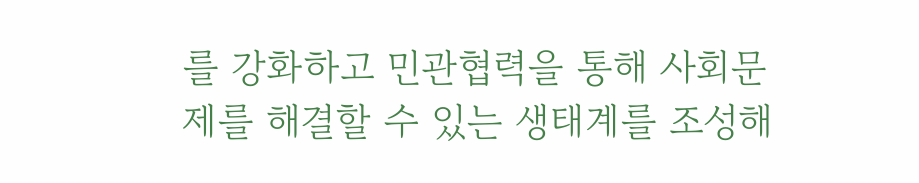를 강화하고 민관협력을 통해 사회문제를 해결할 수 있는 생태계를 조성해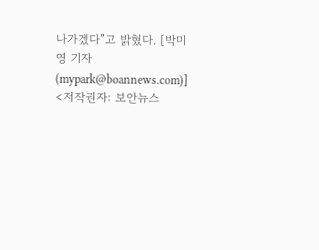나가겠다”고 밝혔다. [박미영 기자(mypark@boannews.com)] <저작권자: 보안뉴스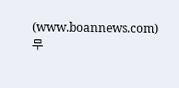(www.boannews.com) 무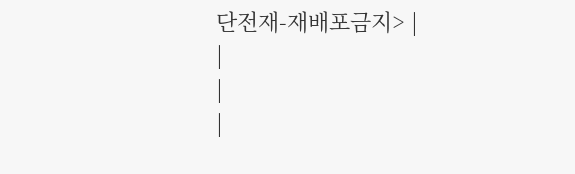단전재-재배포금지> |
|
|
|